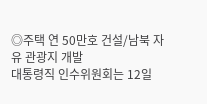◎주택 연 50만호 건설/남북 자유 관광지 개발
대통령직 인수위원회는 12일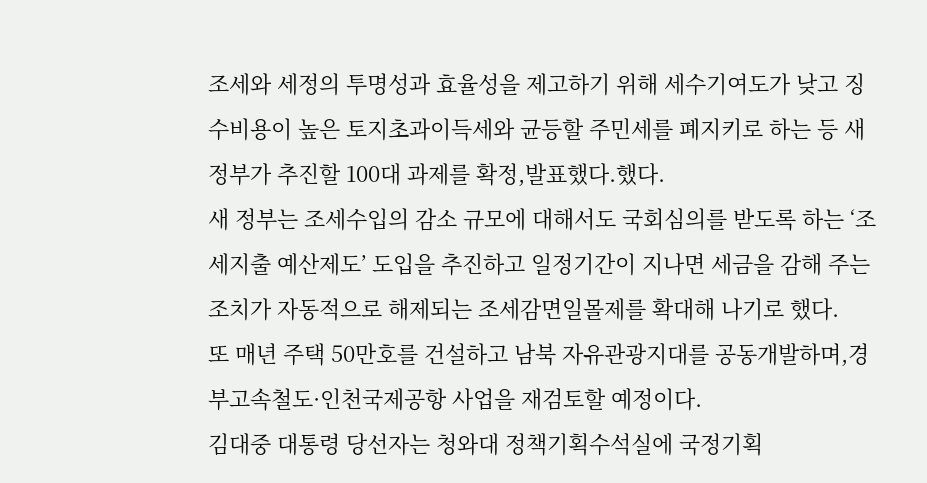조세와 세정의 투명성과 효율성을 제고하기 위해 세수기여도가 낮고 징수비용이 높은 토지초과이득세와 균등할 주민세를 폐지키로 하는 등 새 정부가 추진할 100대 과제를 확정,발표했다.했다.
새 정부는 조세수입의 감소 규모에 대해서도 국회심의를 받도록 하는 ‘조세지출 예산제도’ 도입을 추진하고 일정기간이 지나면 세금을 감해 주는 조치가 자동적으로 해제되는 조세감면일몰제를 확대해 나기로 했다.
또 매년 주택 50만호를 건설하고 남북 자유관광지대를 공동개발하며,경부고속철도·인천국제공항 사업을 재검토할 예정이다.
김대중 대통령 당선자는 청와대 정책기획수석실에 국정기획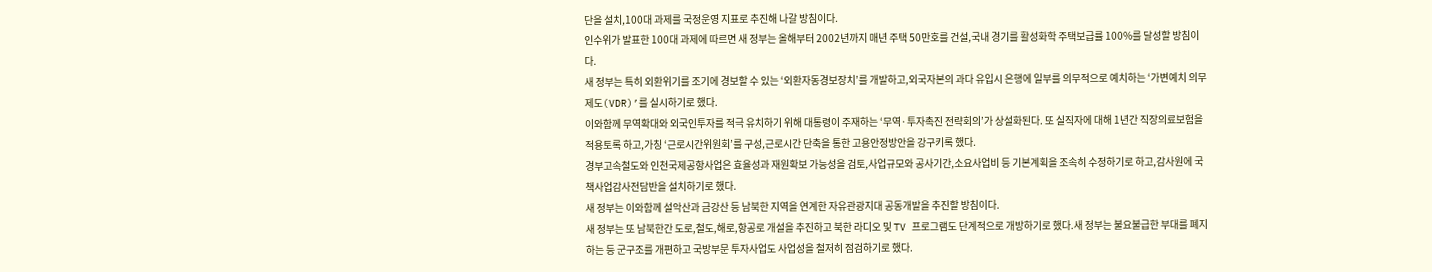단을 설치,100대 과제를 국정운영 지표로 추진해 나갈 방침이다.
인수위가 발표한 100대 과제에 따르면 새 정부는 올해부터 2002년까지 매년 주택 50만호를 건설,국내 경기를 활성화학 주택보급률 100%를 달성할 방침이다.
새 정부는 특히 외환위기를 조기에 경보할 수 있는 ‘외환자동경보장치’를 개발하고,외국자본의 과다 유입시 은행에 일부를 의무적으로 예치하는 ‘가변예치 의무제도(VDR)’를 실시하기로 했다.
이와함께 무역확대와 외국인투자를 적극 유치하기 위해 대통령이 주재하는 ‘무역·투자촉진 전략회의’가 상설화된다. 또 실직자에 대해 1년간 직장의료보험을 적용토록 하고,가칭 ‘근로시간위원회’를 구성,근로시간 단축을 통한 고용안정방안을 강구키록 했다.
경부고속철도와 인천국제공항사업은 효율성과 재원확보 가능성을 검토,사업규모와 공사기간,소요사업비 등 기본계획을 조속히 수정하기로 하고,감사원에 국책사업감사전담반을 설치하기로 했다.
새 정부는 이와함께 설악산과 금강산 등 남북한 지역을 연계한 자유관광지대 공동개발을 추진할 방침이다.
새 정부는 또 남북한간 도로,철도,해로,항공로 개설을 추진하고 북한 라디오 및 TV 프로그램도 단계적으로 개방하기로 했다.새 정부는 불요불급한 부대를 폐지하는 등 군구조를 개편하고 국방부문 투자사업도 사업성을 철저히 점검하기로 했다.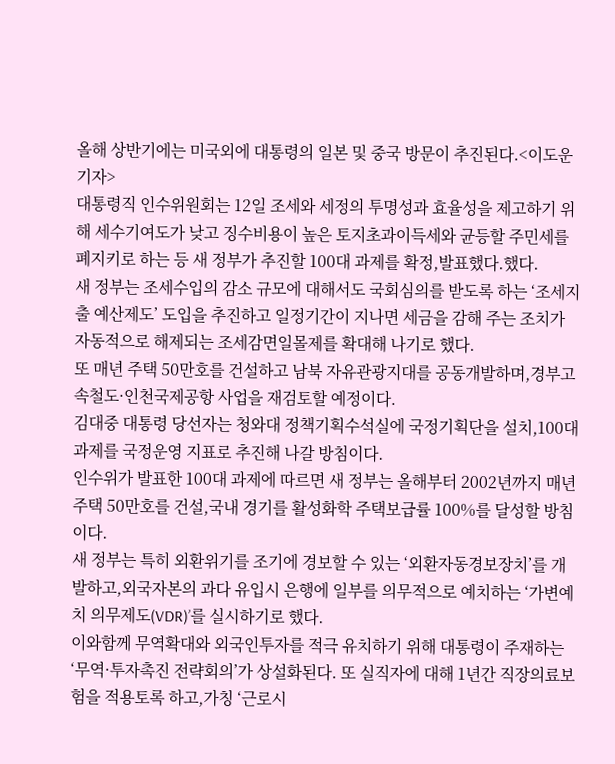올해 상반기에는 미국외에 대통령의 일본 및 중국 방문이 추진된다.<이도운 기자>
대통령직 인수위원회는 12일 조세와 세정의 투명성과 효율성을 제고하기 위해 세수기여도가 낮고 징수비용이 높은 토지초과이득세와 균등할 주민세를 폐지키로 하는 등 새 정부가 추진할 100대 과제를 확정,발표했다.했다.
새 정부는 조세수입의 감소 규모에 대해서도 국회심의를 받도록 하는 ‘조세지출 예산제도’ 도입을 추진하고 일정기간이 지나면 세금을 감해 주는 조치가 자동적으로 해제되는 조세감면일몰제를 확대해 나기로 했다.
또 매년 주택 50만호를 건설하고 남북 자유관광지대를 공동개발하며,경부고속철도·인천국제공항 사업을 재검토할 예정이다.
김대중 대통령 당선자는 청와대 정책기획수석실에 국정기획단을 설치,100대 과제를 국정운영 지표로 추진해 나갈 방침이다.
인수위가 발표한 100대 과제에 따르면 새 정부는 올해부터 2002년까지 매년 주택 50만호를 건설,국내 경기를 활성화학 주택보급률 100%를 달성할 방침이다.
새 정부는 특히 외환위기를 조기에 경보할 수 있는 ‘외환자동경보장치’를 개발하고,외국자본의 과다 유입시 은행에 일부를 의무적으로 예치하는 ‘가변예치 의무제도(VDR)’를 실시하기로 했다.
이와함께 무역확대와 외국인투자를 적극 유치하기 위해 대통령이 주재하는 ‘무역·투자촉진 전략회의’가 상설화된다. 또 실직자에 대해 1년간 직장의료보험을 적용토록 하고,가칭 ‘근로시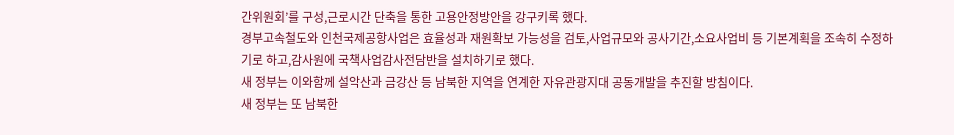간위원회’를 구성,근로시간 단축을 통한 고용안정방안을 강구키록 했다.
경부고속철도와 인천국제공항사업은 효율성과 재원확보 가능성을 검토,사업규모와 공사기간,소요사업비 등 기본계획을 조속히 수정하기로 하고,감사원에 국책사업감사전담반을 설치하기로 했다.
새 정부는 이와함께 설악산과 금강산 등 남북한 지역을 연계한 자유관광지대 공동개발을 추진할 방침이다.
새 정부는 또 남북한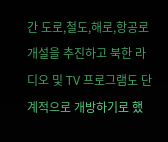간 도로,철도,해로,항공로 개설을 추진하고 북한 라디오 및 TV 프로그램도 단계적으로 개방하기로 했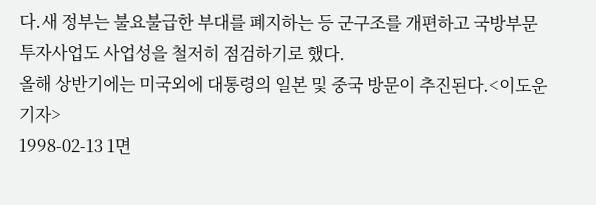다.새 정부는 불요불급한 부대를 폐지하는 등 군구조를 개편하고 국방부문 투자사업도 사업성을 철저히 점검하기로 했다.
올해 상반기에는 미국외에 대통령의 일본 및 중국 방문이 추진된다.<이도운 기자>
1998-02-13 1면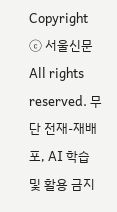Copyright ⓒ 서울신문 All rights reserved. 무단 전재-재배포, AI 학습 및 활용 금지